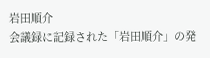岩田順介
会議録に記録された「岩田順介」の発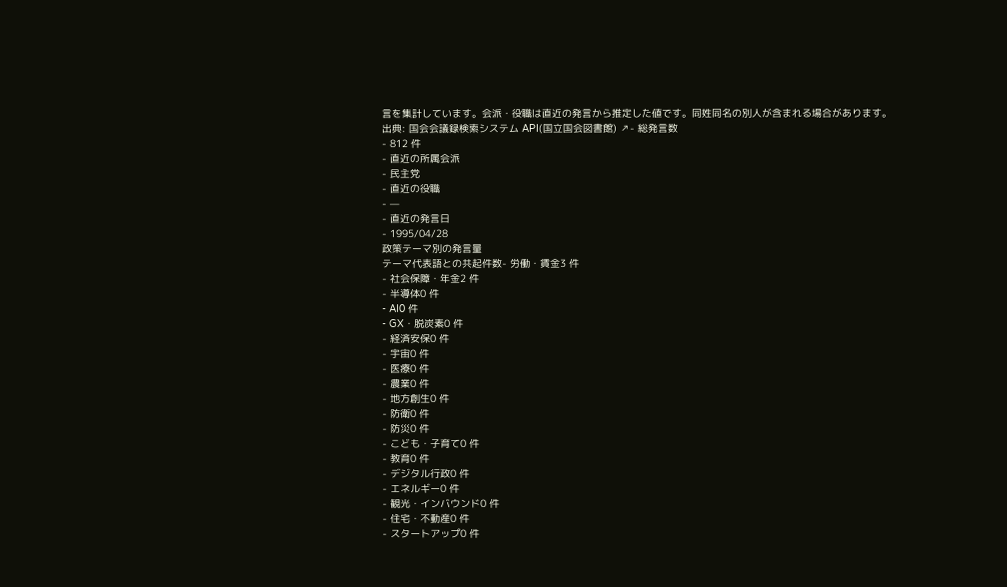言を集計しています。会派・役職は直近の発言から推定した値です。同姓同名の別人が含まれる場合があります。
出典: 国会会議録検索システム API(国立国会図書館) ↗- 総発言数
- 812 件
- 直近の所属会派
- 民主党
- 直近の役職
- —
- 直近の発言日
- 1995/04/28
政策テーマ別の発言量
テーマ代表語との共起件数- 労働・賃金3 件
- 社会保障・年金2 件
- 半導体0 件
- AI0 件
- GX・脱炭素0 件
- 経済安保0 件
- 宇宙0 件
- 医療0 件
- 農業0 件
- 地方創生0 件
- 防衛0 件
- 防災0 件
- こども・子育て0 件
- 教育0 件
- デジタル行政0 件
- エネルギー0 件
- 観光・インバウンド0 件
- 住宅・不動産0 件
- スタートアップ0 件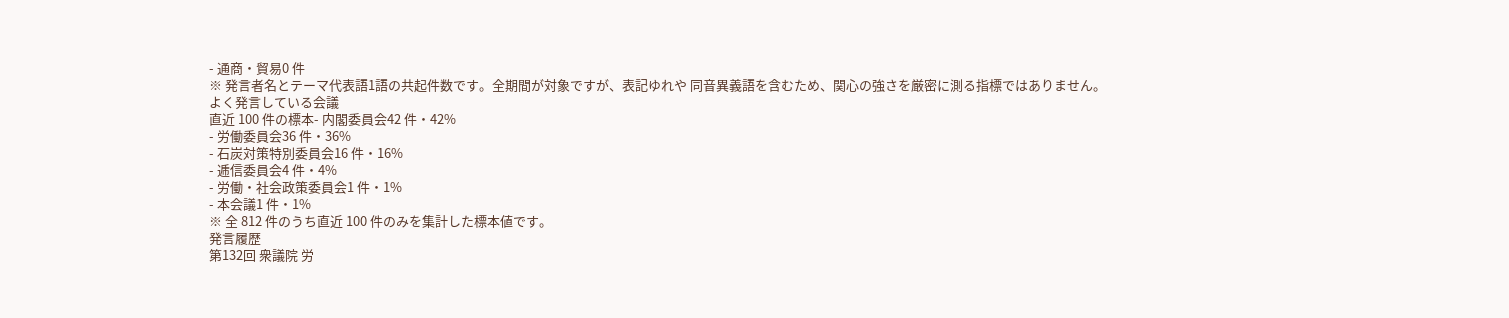- 通商・貿易0 件
※ 発言者名とテーマ代表語1語の共起件数です。全期間が対象ですが、表記ゆれや 同音異義語を含むため、関心の強さを厳密に測る指標ではありません。
よく発言している会議
直近 100 件の標本- 内閣委員会42 件・42%
- 労働委員会36 件・36%
- 石炭対策特別委員会16 件・16%
- 逓信委員会4 件・4%
- 労働・社会政策委員会1 件・1%
- 本会議1 件・1%
※ 全 812 件のうち直近 100 件のみを集計した標本値です。
発言履歴
第132回 衆議院 労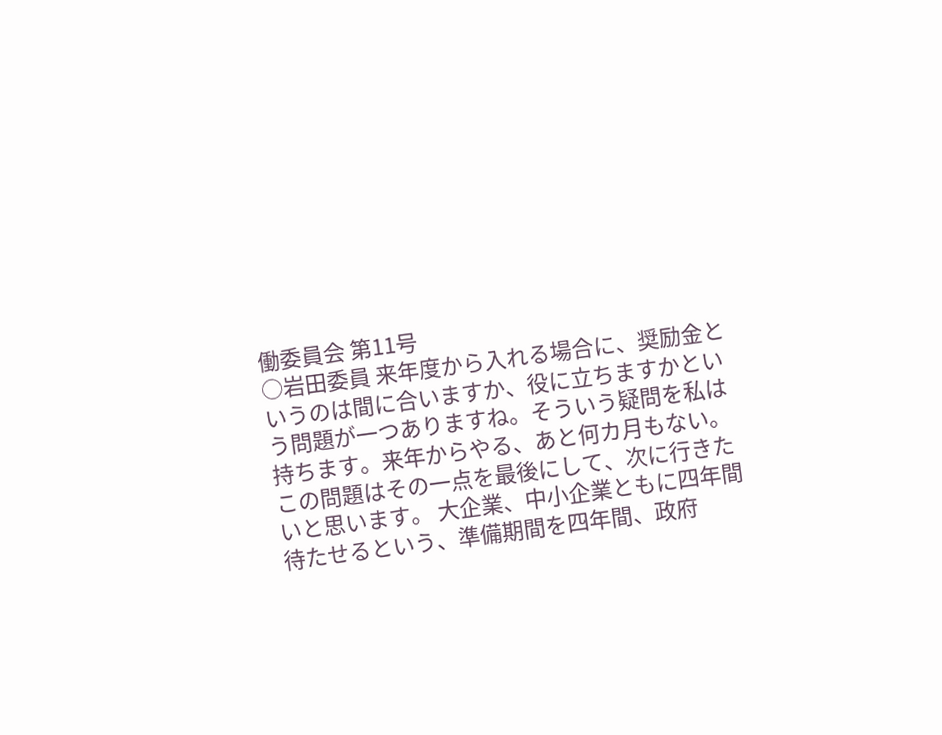働委員会 第11号
○岩田委員 来年度から入れる場合に、奨励金というのは間に合いますか、役に立ちますかという問題が一つありますね。そういう疑問を私は持ちます。来年からやる、あと何カ月もない。この問題はその一点を最後にして、次に行きたいと思います。 大企業、中小企業ともに四年間待たせるという、準備期間を四年間、政府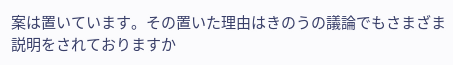案は置いています。その置いた理由はきのうの議論でもさまざま説明をされておりますか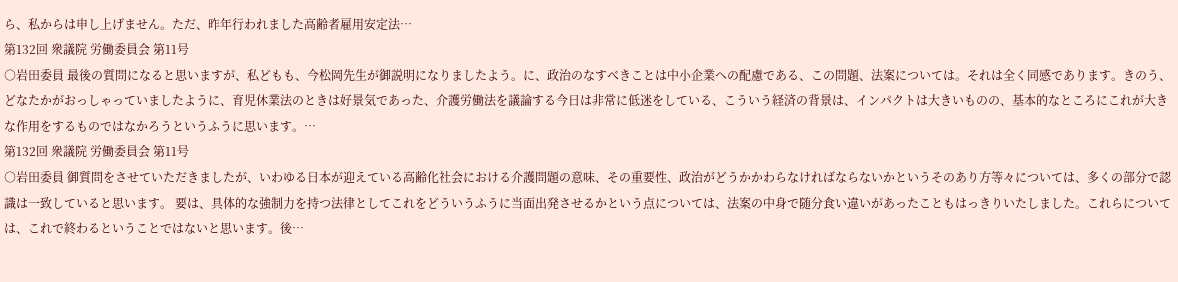ら、私からは申し上げません。ただ、昨年行われました高齢者雇用安定法…
第132回 衆議院 労働委員会 第11号
○岩田委員 最後の質問になると思いますが、私どもも、今松岡先生が御説明になりましたよう。に、政治のなすべきことは中小企業への配慮である、この問題、法案については。それは全く同感であります。きのう、どなたかがおっしゃっていましたように、育児休業法のときは好景気であった、介護労働法を議論する今日は非常に低迷をしている、こういう経済の背景は、インパクトは大きいものの、基本的なところにこれが大きな作用をするものではなかろうというふうに思います。…
第132回 衆議院 労働委員会 第11号
○岩田委員 御質問をさせていただきましたが、いわゆる日本が迎えている高齢化社会における介護問題の意味、その重要性、政治がどうかかわらなければならないかというそのあり方等々については、多くの部分で認識は一致していると思います。 要は、具体的な強制力を持つ法律としてこれをどういうふうに当面出発させるかという点については、法案の中身で随分食い違いがあったこともはっきりいたしました。これらについては、これで終わるということではないと思います。後…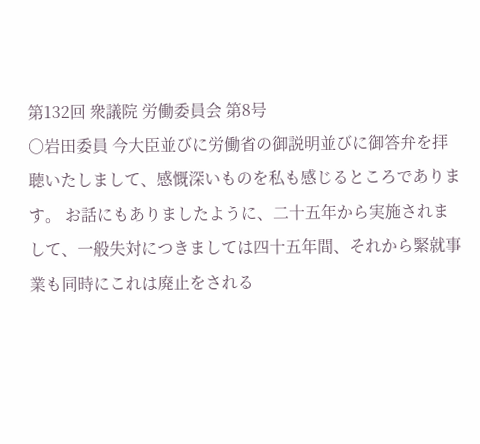第132回 衆議院 労働委員会 第8号
○岩田委員 今大臣並びに労働省の御説明並びに御答弁を拝聴いたしまして、感慨深いものを私も感じるところであります。 お話にもありましたように、二十五年から実施されまして、一般失対につきましては四十五年間、それから緊就事業も同時にこれは廃止をされる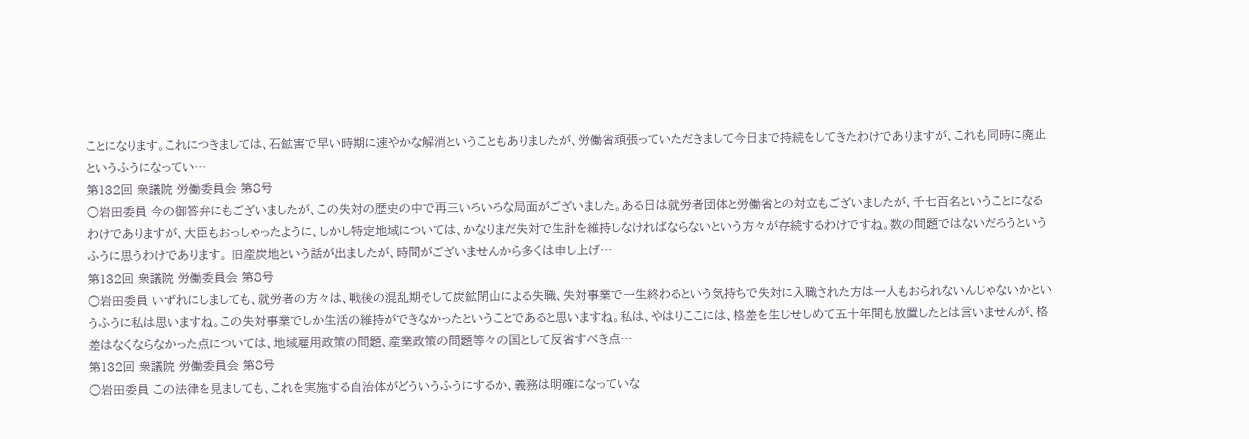ことになります。これにつきましては、石鉱害で早い時期に速やかな解消ということもありましたが、労働省頑張っていただきまして今日まで持続をしてきたわけでありますが、これも同時に廃止というふうになってい…
第132回 衆議院 労働委員会 第8号
○岩田委員 今の御答弁にもございましたが、この失対の歴史の中で再三いろいろな局面がございました。ある日は就労者団体と労働省との対立もございましたが、千七百名ということになるわけでありますが、大臣もおっしゃったように、しかし特定地域については、かなりまだ失対で生計を維持しなければならないという方々が存続するわけですね。数の問題ではないだろうというふうに思うわけであります。 旧産炭地という話が出ましたが、時間がございませんから多くは申し上げ…
第132回 衆議院 労働委員会 第8号
○岩田委員 いずれにしましても、就労者の方々は、戦後の混乱期そして炭鉱閉山による失職、失対事業で一生終わるという気持ちで失対に入職された方は一人もおられないんじゃないかというふうに私は思いますね。この失対事業でしか生活の維持ができなかったということであると思いますね。私は、やはりここには、格差を生じせしめて五十年間も放置したとは言いませんが、格差はなくならなかった点については、地域雇用政策の問題、産業政策の問題等々の国として反省すべき点…
第132回 衆議院 労働委員会 第8号
○岩田委員 この法律を見ましても、これを実施する自治体がどういうふうにするか、義務は明確になっていな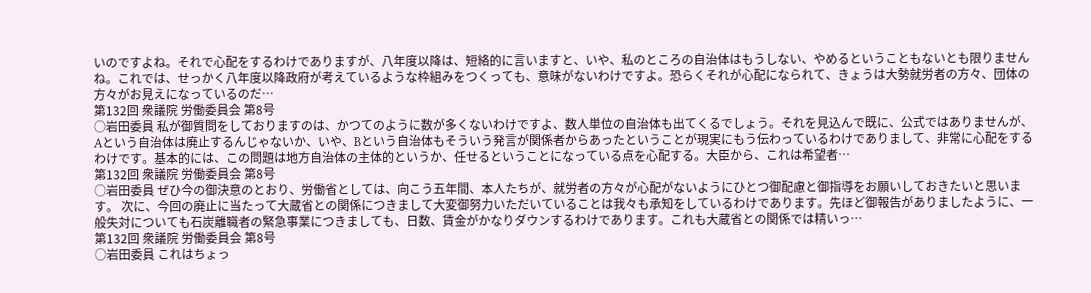いのですよね。それで心配をするわけでありますが、八年度以降は、短絡的に言いますと、いや、私のところの自治体はもうしない、やめるということもないとも限りませんね。これでは、せっかく八年度以降政府が考えているような枠組みをつくっても、意味がないわけですよ。恐らくそれが心配になられて、きょうは大勢就労者の方々、団体の方々がお見えになっているのだ…
第132回 衆議院 労働委員会 第8号
○岩田委員 私が御質問をしておりますのは、かつてのように数が多くないわけですよ、数人単位の自治体も出てくるでしょう。それを見込んで既に、公式ではありませんが、Aという自治体は廃止するんじゃないか、いや、Bという自治体もそういう発言が関係者からあったということが現実にもう伝わっているわけでありまして、非常に心配をするわけです。基本的には、この問題は地方自治体の主体的というか、任せるということになっている点を心配する。大臣から、これは希望者…
第132回 衆議院 労働委員会 第8号
○岩田委員 ぜひ今の御決意のとおり、労働省としては、向こう五年間、本人たちが、就労者の方々が心配がないようにひとつ御配慮と御指導をお願いしておきたいと思います。 次に、今回の廃止に当たって大蔵省との関係につきまして大変御努力いただいていることは我々も承知をしているわけであります。先ほど御報告がありましたように、一般失対についても石炭離職者の緊急事業につきましても、日数、賃金がかなりダウンするわけであります。これも大蔵省との関係では精いっ…
第132回 衆議院 労働委員会 第8号
○岩田委員 これはちょっ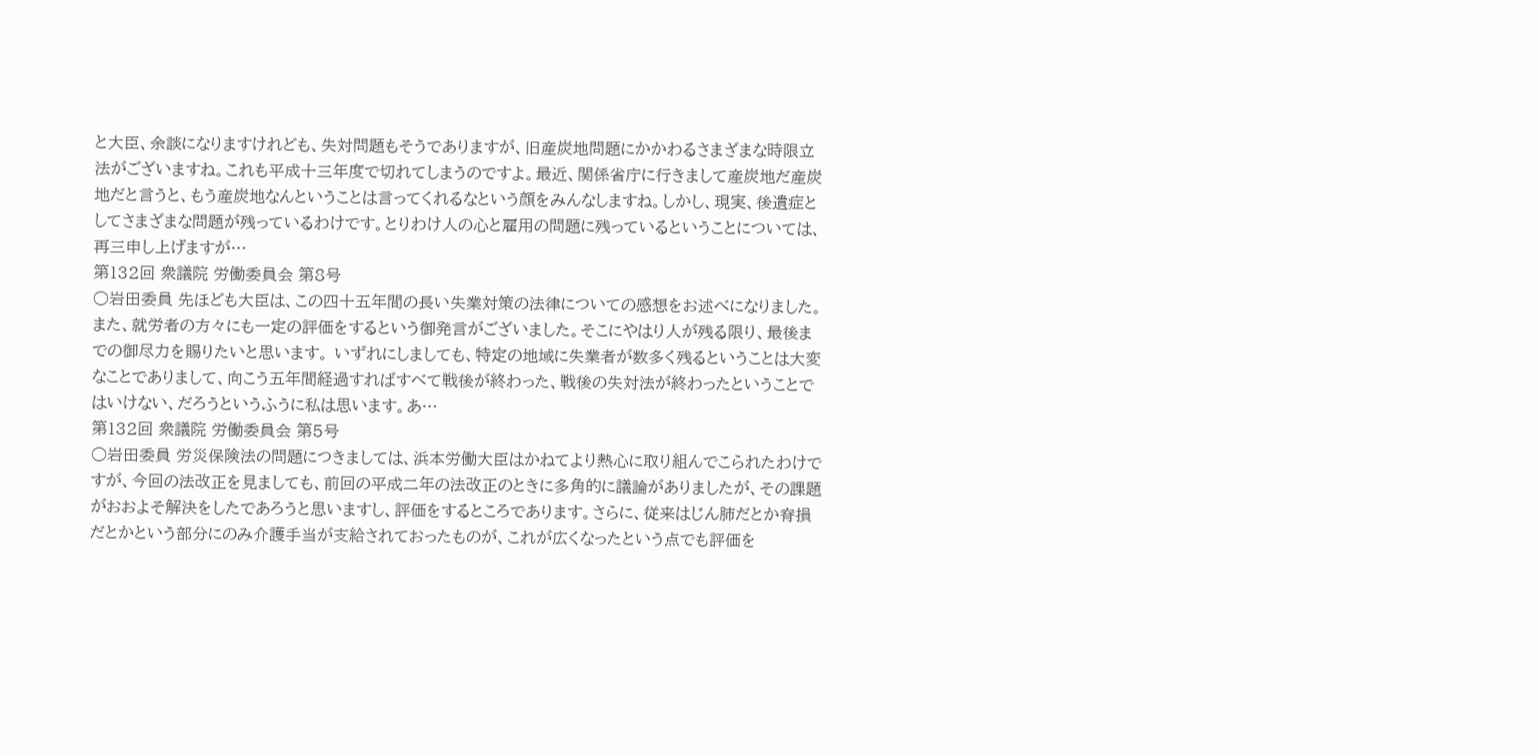と大臣、余談になりますけれども、失対問題もそうでありますが、旧産炭地問題にかかわるさまざまな時限立法がございますね。これも平成十三年度で切れてしまうのですよ。最近、関係省庁に行きまして産炭地だ産炭地だと言うと、もう産炭地なんということは言ってくれるなという顔をみんなしますね。しかし、現実、後遺症としてさまざまな問題が残っているわけです。とりわけ人の心と雇用の問題に残っているということについては、再三申し上げますが…
第132回 衆議院 労働委員会 第8号
○岩田委員 先ほども大臣は、この四十五年間の長い失業対策の法律についての感想をお述べになりました。また、就労者の方々にも一定の評価をするという御発言がございました。そこにやはり人が残る限り、最後までの御尽力を賜りたいと思います。 いずれにしましても、特定の地域に失業者が数多く残るということは大変なことでありまして、向こう五年間経過すればすべて戦後が終わった、戦後の失対法が終わったということではいけない、だろうというふうに私は思います。あ…
第132回 衆議院 労働委員会 第5号
○岩田委員 労災保険法の問題につきましては、浜本労働大臣はかねてより熱心に取り組んでこられたわけですが、今回の法改正を見ましても、前回の平成二年の法改正のときに多角的に議論がありましたが、その課題がおおよそ解決をしたであろうと思いますし、評価をするところであります。さらに、従来はじん肺だとか脊損だとかという部分にのみ介護手当が支給されておったものが、これが広くなったという点でも評価を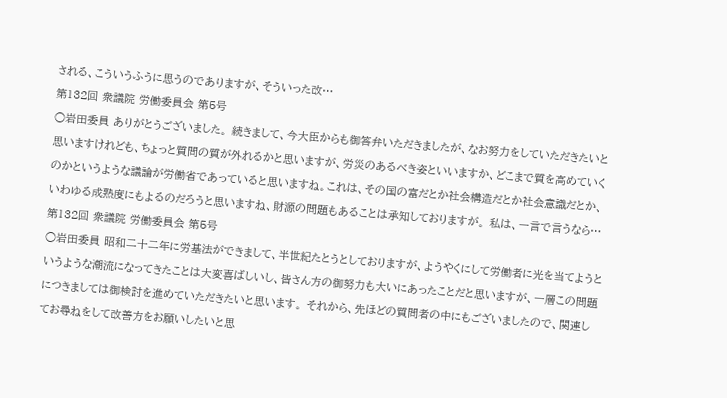される、こういうふうに思うのでありますが、そういった改…
第132回 衆議院 労働委員会 第5号
○岩田委員 ありがとうございました。 続きまして、今大臣からも御答弁いただきましたが、なお努力をしていただきたいと思いますけれども、ちょっと質問の質が外れるかと思いますが、労災のあるべき姿といいますか、どこまで質を高めていくのかというような議論が労働省であっていると思いますね。これは、その国の富だとか社会構造だとか社会意識だとか、いわゆる成熟度にもよるのだろうと思いますね、財源の問題もあることは承知しておりますが。 私は、一言で言うなら…
第132回 衆議院 労働委員会 第5号
○岩田委員 昭和二十二年に労基法ができまして、半世紀たとうとしておりますが、ようやくにして労働者に光を当てようというような潮流になってきたことは大変喜ばしいし、皆さん方の御努力も大いにあったことだと思いますが、一層この問題につきましては御検討を進めていただきたいと思います。 それから、先ほどの質問者の中にもございましたので、関連してお尋ねをして改善方をお願いしたいと思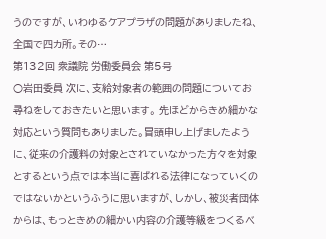うのですが、いわゆるケアプラザの問題がありましたね、全国で四カ所。その…
第132回 衆議院 労働委員会 第5号
○岩田委員 次に、支給対象者の範囲の問題についてお尋ねをしておきたいと思います。 先ほどからきめ細かな対応という質問もありました。冒頭申し上げましたように、従来の介護料の対象とされていなかった方々を対象とするという点では本当に喜ばれる法律になっていくのではないかというふうに思いますが、しかし、被災者団体からは、もっときめの細かい内容の介護等級をつくるべ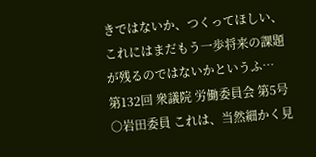きではないか、つくってほしい、これにはまだもう一歩将来の課題が残るのではないかというふ…
第132回 衆議院 労働委員会 第5号
○岩田委員 これは、当然細かく見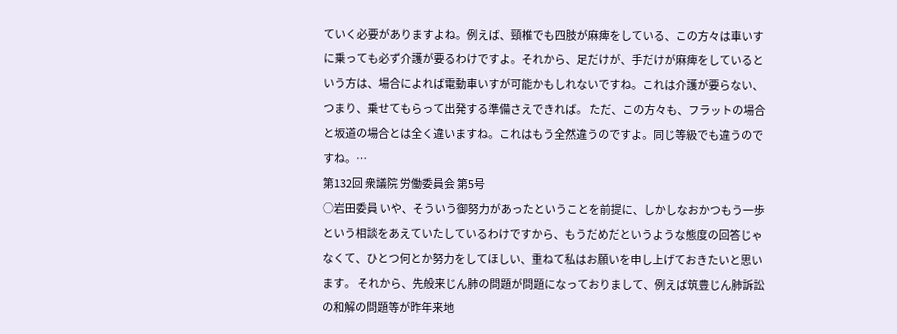ていく必要がありますよね。例えば、頸椎でも四肢が麻痺をしている、この方々は車いすに乗っても必ず介護が要るわけですよ。それから、足だけが、手だけが麻痺をしているという方は、場合によれば電動車いすが可能かもしれないですね。これは介護が要らない、つまり、乗せてもらって出発する準備さえできれば。 ただ、この方々も、フラットの場合と坂道の場合とは全く違いますね。これはもう全然違うのですよ。同じ等級でも違うのですね。…
第132回 衆議院 労働委員会 第5号
○岩田委員 いや、そういう御努力があったということを前提に、しかしなおかつもう一歩という相談をあえていたしているわけですから、もうだめだというような態度の回答じゃなくて、ひとつ何とか努力をしてほしい、重ねて私はお願いを申し上げておきたいと思います。 それから、先般来じん肺の問題が問題になっておりまして、例えば筑豊じん肺訴訟の和解の問題等が昨年来地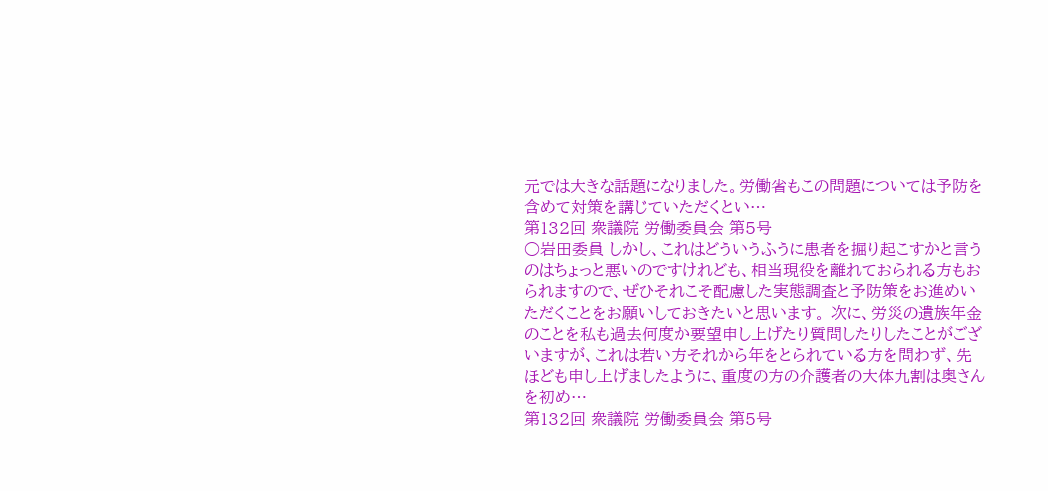元では大きな話題になりました。労働省もこの問題については予防を含めて対策を講じていただくとい…
第132回 衆議院 労働委員会 第5号
○岩田委員 しかし、これはどういうふうに患者を掘り起こすかと言うのはちょっと悪いのですけれども、相当現役を離れておられる方もおられますので、ぜひそれこそ配慮した実態調査と予防策をお進めいただくことをお願いしておきたいと思います。 次に、労災の遺族年金のことを私も過去何度か要望申し上げたり質問したりしたことがございますが、これは若い方それから年をとられている方を問わず、先ほども申し上げましたように、重度の方の介護者の大体九割は奥さんを初め…
第132回 衆議院 労働委員会 第5号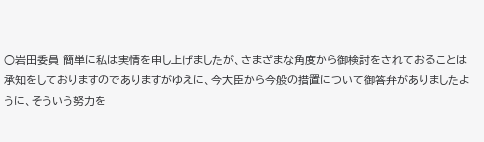○岩田委員 簡単に私は実情を申し上げましたが、さまざまな角度から御検討をされておることは承知をしておりますのでありますがゆえに、今大臣から今般の措置について御答弁がありましたように、そういう努力を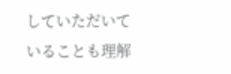していただいていることも理解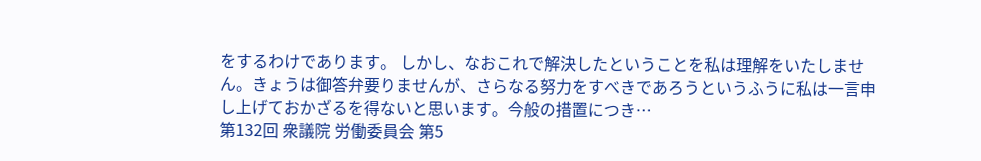をするわけであります。 しかし、なおこれで解決したということを私は理解をいたしません。きょうは御答弁要りませんが、さらなる努力をすべきであろうというふうに私は一言申し上げておかざるを得ないと思います。今般の措置につき…
第132回 衆議院 労働委員会 第5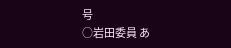号
○岩田委員 あ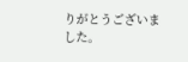りがとうございました。